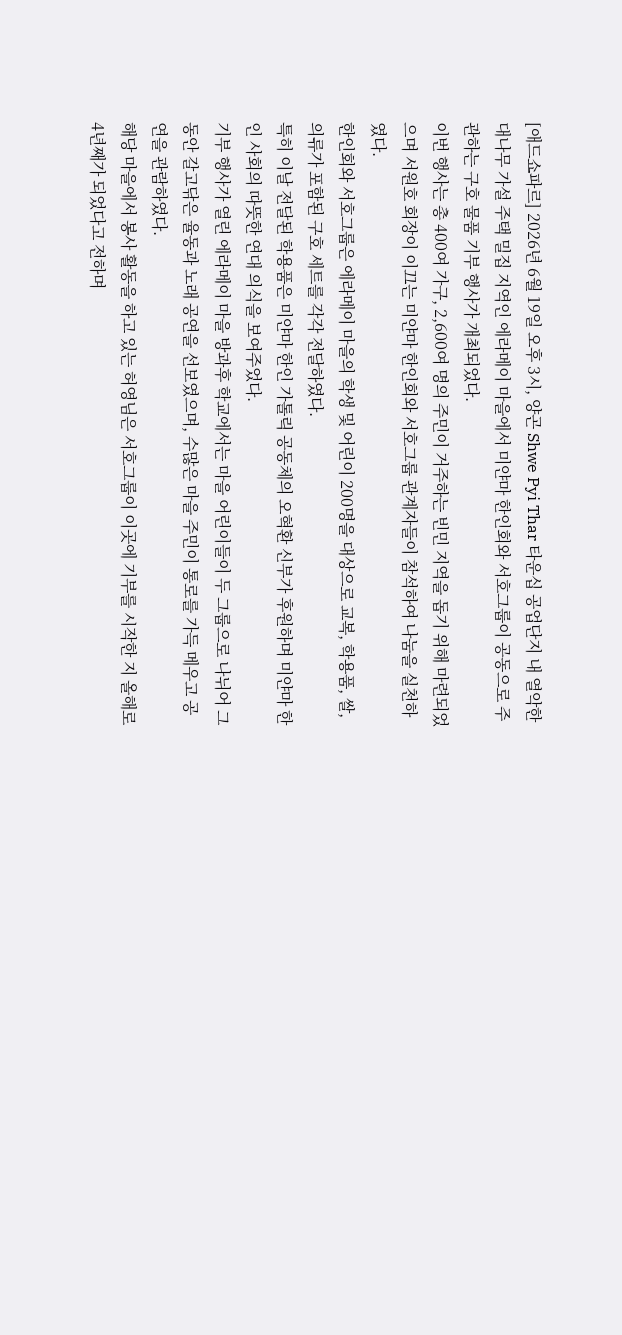[애드쇼파르] 2026년 6월 19일 오후 3시, 양곤 Shwe Pyi Thar 타운십 공업단지 내 열악한 대나무 가설 주택 밀집 지역인 에라메이 마을에서 미얀마 한인회와 서호그룹이 공동으로 주관하는 구호 물품 기부 행사가 개최되었다.
이번 행사는 총 400여 가구, 2,600여 명의 주민이 거주하는 빈민 지역을 돕기 위해 마련되었으며 서원호 회장이 이끄는 미얀마 한인회와 서호그룹 관계자들이 참석하여 나눔을 실천하였다.
한인회와 서호그룹은 에라메이 마을의 학생 및 어린이 200명을 대상으로 교복, 학용품, 쌀, 의류가 포함된 구호 세트를 각각 전달하였다.
특히 이날 전달된 학용품은 미얀마 한인 가톨릭 공동체의 오혁환 신부가 후원하며 미얀마 한인 사회의 따뜻한 연대 의식을 보여주었다.
기부 행사가 열린 에라메이 마을 방과후 학교에서는 마을 어린이들이 두 그룹으로 나뉘어 그동안 갈고닦은 율동과 노래 공연을 선보였으며, 수많은 마을 주민이 통로를 가득 메우고 공연을 관람하였다.
해당 마을에서 봉사 활동을 하고 있는 허영님은 서호그룹이 이곳에 기부를 시작한 지 올해로 4년째가 되었다고 전하며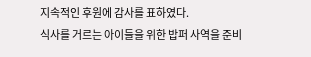지속적인 후원에 감사를 표하였다.
식사를 거르는 아이들을 위한 밥퍼 사역을 준비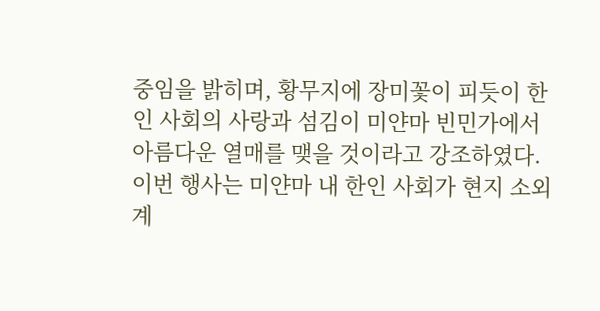중임을 밝히며, 황무지에 장미꽃이 피듯이 한인 사회의 사랑과 섬김이 미얀마 빈민가에서 아름다운 열매를 맺을 것이라고 강조하였다.
이번 행사는 미얀마 내 한인 사회가 현지 소외 계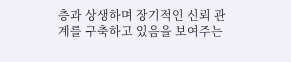층과 상생하며 장기적인 신뢰 관계를 구축하고 있음을 보여주는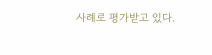사례로 평가받고 있다.